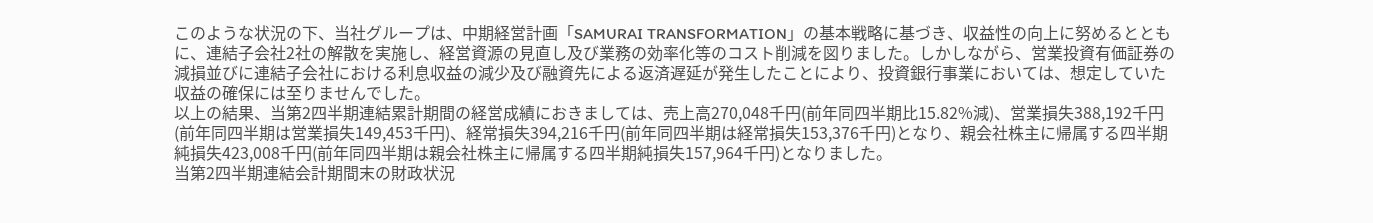このような状況の下、当社グループは、中期経営計画「SAMURAI TRANSFORMATION」の基本戦略に基づき、収益性の向上に努めるとともに、連結子会社2社の解散を実施し、経営資源の見直し及び業務の効率化等のコスト削減を図りました。しかしながら、営業投資有価証券の減損並びに連結子会社における利息収益の減少及び融資先による返済遅延が発生したことにより、投資銀行事業においては、想定していた収益の確保には至りませんでした。
以上の結果、当第2四半期連結累計期間の経営成績におきましては、売上高270,048千円(前年同四半期比15.82%減)、営業損失388,192千円(前年同四半期は営業損失149,453千円)、経常損失394,216千円(前年同四半期は経常損失153,376千円)となり、親会社株主に帰属する四半期純損失423,008千円(前年同四半期は親会社株主に帰属する四半期純損失157,964千円)となりました。
当第2四半期連結会計期間末の財政状況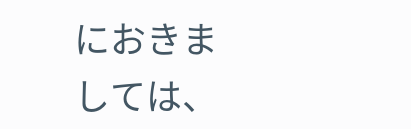におきましては、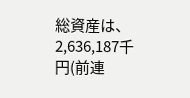総資産は、2,636,187千円(前連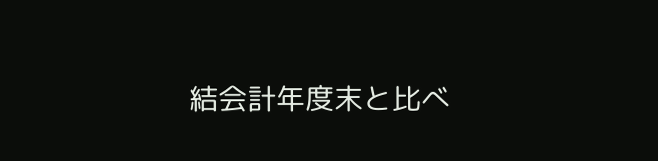結会計年度末と比べ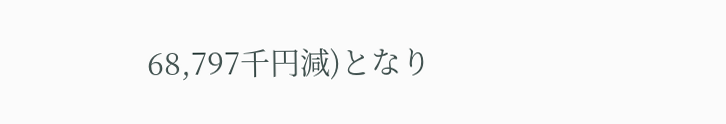68,797千円減)となり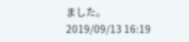ました。
2019/09/13 16:19